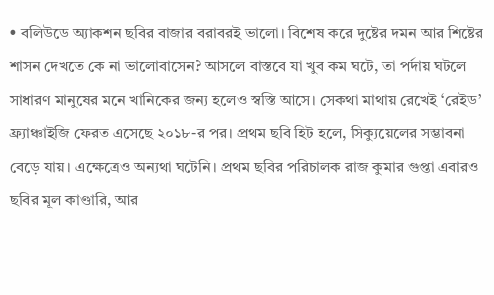• বলিউডে অ্যাকশন ছবির বাজার বরাবরই ভালো। বিশেষ করে দুষ্টের দমন আর শিষ্টের শাসন দেখতে কে না ভালোবাসেন? আসলে বাস্তবে যা খুব কম ঘটে, তা পর্দায় ঘটলে সাধারণ মানুষের মনে খানিকের জন্য হলেও স্বস্তি আসে। সেকথা মাথায় রেখেই ‘রেইড’ ফ্র্যাঞ্চাইজি ফেরত এসেছে ২০১৮-র পর। প্রথম ছবি হিট হলে, সিক্যুয়েলের সম্ভাবনা বেড়ে যায়। এক্ষেত্রেও অন্যথা ঘটেনি। প্রথম ছবির পরিচালক রাজ কুমার গুপ্তা এবারও ছবির মূল কাণ্ডারি, আর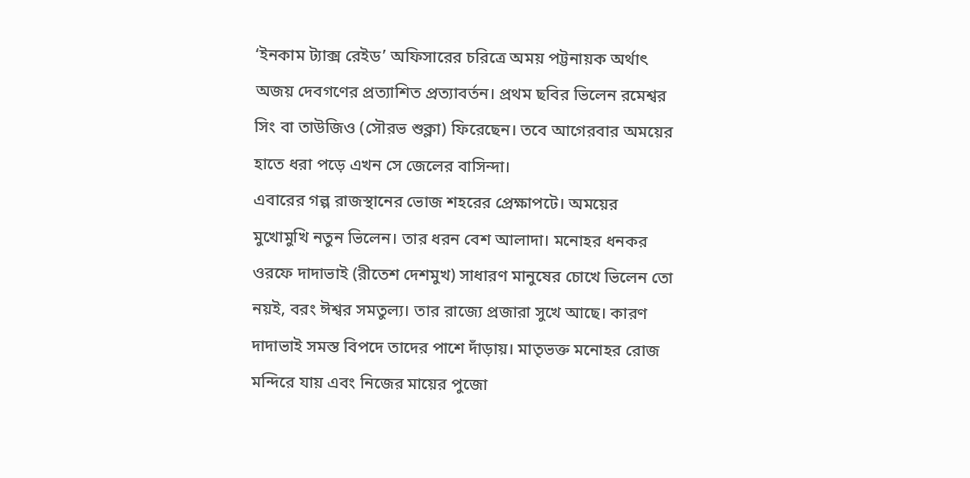‘ইনকাম ট্যাক্স রেইড’ অফিসারের চরিত্রে অময় পট্টনায়ক অর্থাৎ অজয় দেবগণের প্রত্যাশিত প্রত্যাবর্তন। প্রথম ছবির ভিলেন রমেশ্বর সিং বা তাউজিও (সৌরভ শুক্লা) ফিরেছেন। তবে আগেরবার অময়ের হাতে ধরা পড়ে এখন সে জেলের বাসিন্দা।
এবারের গল্প রাজস্থানের ভোজ শহরের প্রেক্ষাপটে। অময়ের মুখোমুখি নতুন ভিলেন। তার ধরন বেশ আলাদা। মনোহর ধনকর ওরফে দাদাভাই (রীতেশ দেশমুখ) সাধারণ মানুষের চোখে ভিলেন তো নয়ই, বরং ঈশ্বর সমতুল্য। তার রাজ্যে প্রজারা সুখে আছে। কারণ দাদাভাই সমস্ত বিপদে তাদের পাশে দাঁড়ায়। মাতৃভক্ত মনোহর রোজ মন্দিরে যায় এবং নিজের মায়ের পুজো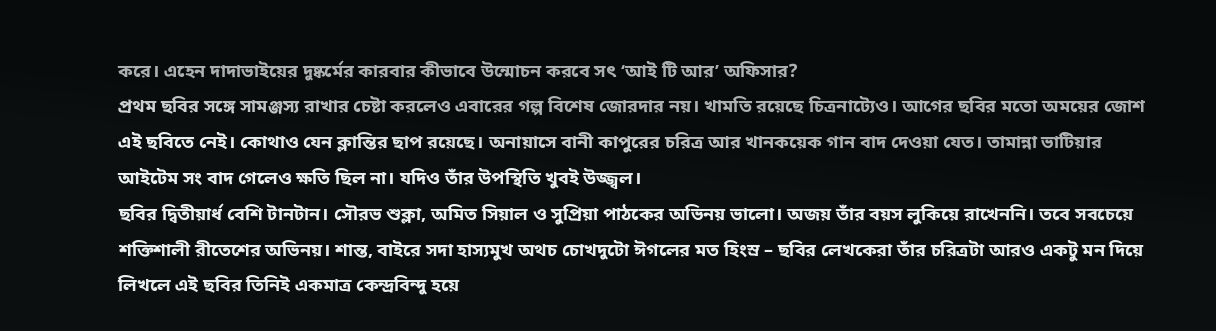করে। এহেন দাদাভাইয়ের দুষ্কর্মের কারবার কীভাবে উন্মোচন করবে সৎ ‘আই টি আর’ অফিসার?
প্রথম ছবির সঙ্গে সামঞ্জস্য রাখার চেষ্টা করলেও এবারের গল্প বিশেষ জোরদার নয়। খামতি রয়েছে চিত্রনাট্যেও। আগের ছবির মতো অময়ের জোশ এই ছবিতে নেই। কোথাও যেন ক্লান্তির ছাপ রয়েছে। অনায়াসে বানী কাপুরের চরিত্র আর খানকয়েক গান বাদ দেওয়া যেত। তামান্না ভাটিয়ার আইটেম সং বাদ গেলেও ক্ষতি ছিল না। যদিও তাঁর উপস্থিতি খুবই উজ্জ্বল।
ছবির দ্বিতীয়ার্ধ বেশি টানটান। সৌরভ শুক্লা, অমিত সিয়াল ও সুপ্রিয়া পাঠকের অভিনয় ভালো। অজয় তাঁর বয়স লুকিয়ে রাখেননি। তবে সবচেয়ে শক্তিশালী রীতেশের অভিনয়। শান্ত, বাইরে সদা হাস্যমুখ অথচ চোখদুটো ঈগলের মত হিংস্র – ছবির লেখকেরা তাঁর চরিত্রটা আরও একটু মন দিয়ে লিখলে এই ছবির তিনিই একমাত্র কেন্দ্রবিন্দু হয়ে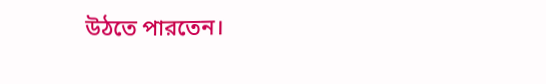উঠতে পারতেন।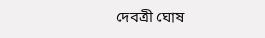দেবত্রী ঘোষ